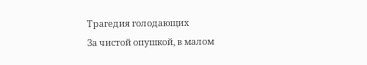Трагедия голодающих
За чистой опушкой, в малом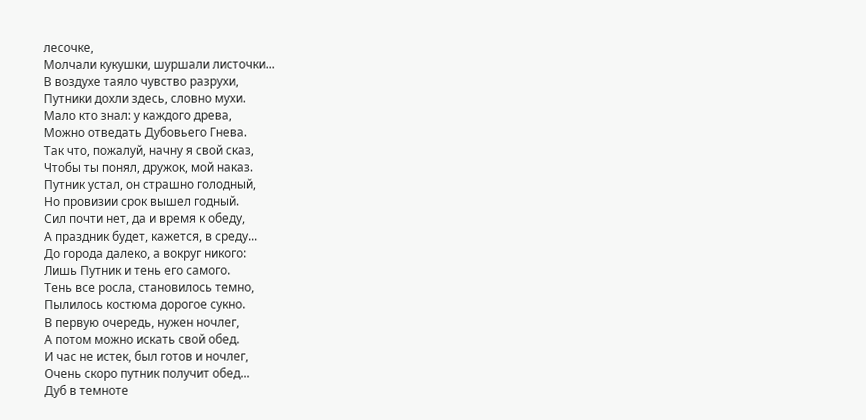лесочке,
Молчали кукушки, шуршали листочки...
В воздухе таяло чувство разрухи,
Путники дохли здесь, словно мухи.
Мало кто знал: у каждого древа,
Можно отведать Дубовьего Гнева.
Так что, пожалуй, начну я свой сказ,
Чтобы ты понял, дружок, мой наказ.
Путник устал, он страшно голодный,
Но провизии срок вышел годный.
Сил почти нет, да и время к обеду,
А праздник будет, кажется, в среду...
До города далеко, а вокруг никого:
Лишь Путник и тень его самого.
Тень все росла, становилось темно,
Пылилось костюма дорогое сукно.
В первую очередь, нужен ночлег,
А потом можно искать свой обед.
И час не истек, был готов и ночлег,
Очень скоро путник получит обед...
Дуб в темноте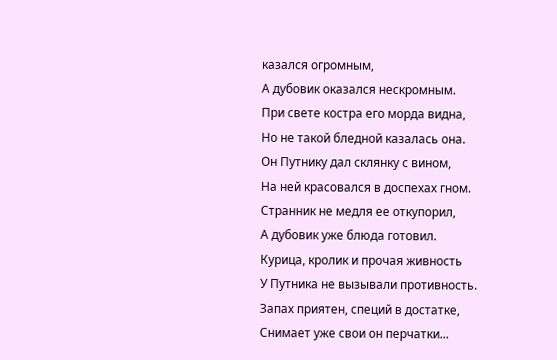казался огромным,
А дубовик оказался нескромным.
При свете костра его морда видна,
Но не такой бледной казалась она.
Он Путнику дал склянку с вином,
На ней красовался в доспехах гном.
Странник не медля ее откупорил,
А дубовик уже блюда готовил.
Курица, кролик и прочая живность
У Путника не вызывали противность.
Запах приятен, специй в достатке,
Снимает уже свои он перчатки...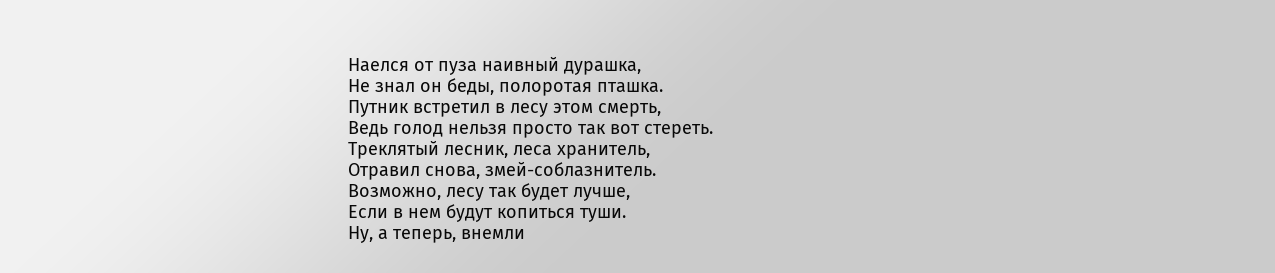Наелся от пуза наивный дурашка,
Не знал он беды, полоротая пташка.
Путник встретил в лесу этом смерть,
Ведь голод нельзя просто так вот стереть.
Треклятый лесник, леса хранитель,
Отравил снова, змей-соблазнитель.
Возможно, лесу так будет лучше,
Если в нем будут копиться туши.
Ну, а теперь, внемли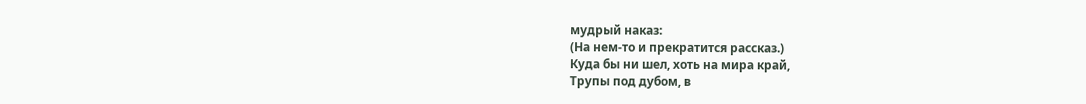мудрый наказ:
(На нем-то и прекратится рассказ.)
Куда бы ни шел, хоть на мира край,
Трупы под дубом, в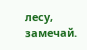лесу, замечай.